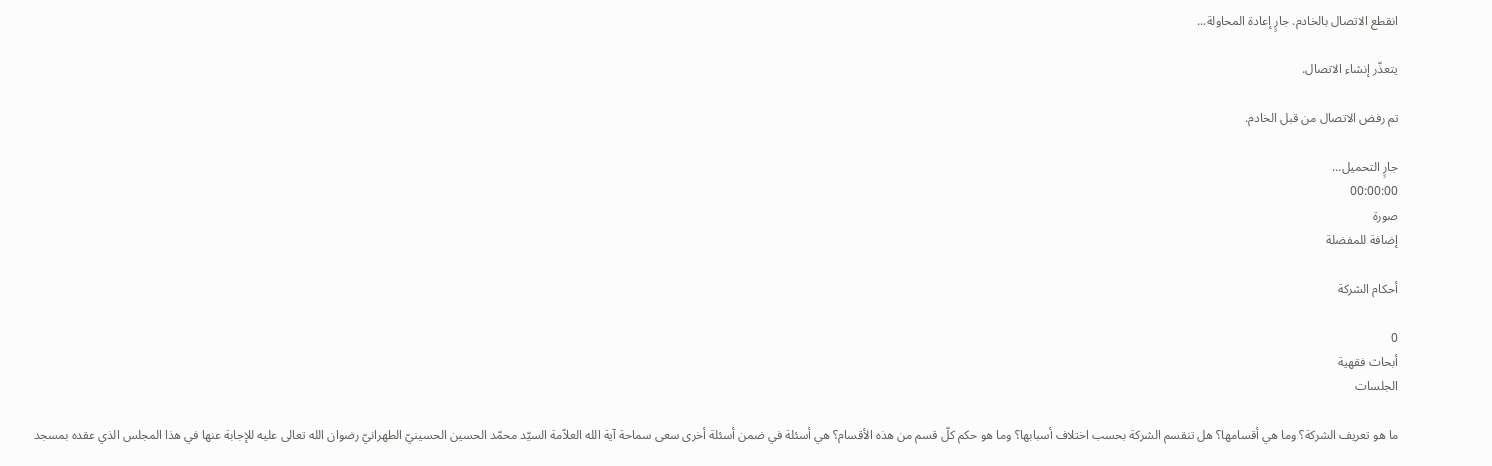انقطع الاتصال بالخادم. جارٍ إعادة المحاولة...

يتعذّر إنشاء الاتصال.

تم رفض الاتصال من قبل الخادم.

جارٍ التحميل...
00:00:00
صورة
إضافة للمفضلة

أحكام الشركة

0
أبحاث فقهية
الجلسات

ما هو تعريف الشركة؟ وما هي أقسامها؟ هل تنقسم الشركة بحسب اختلاف أسبابها؟ وما هو حكم كلّ قسم من هذه الأقسام؟ هي أسئلة في ضمن أسئلة أخرى سعى سماحة آية الله العلاّمة السيّد محمّد الحسين الحسينيّ الطهرانيّ رضوان الله تعالى عليه للإجابة عنها في هذا المجلس الذي عقده بمسجد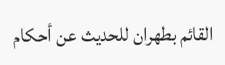القائم بطهران للحديث عن أحكام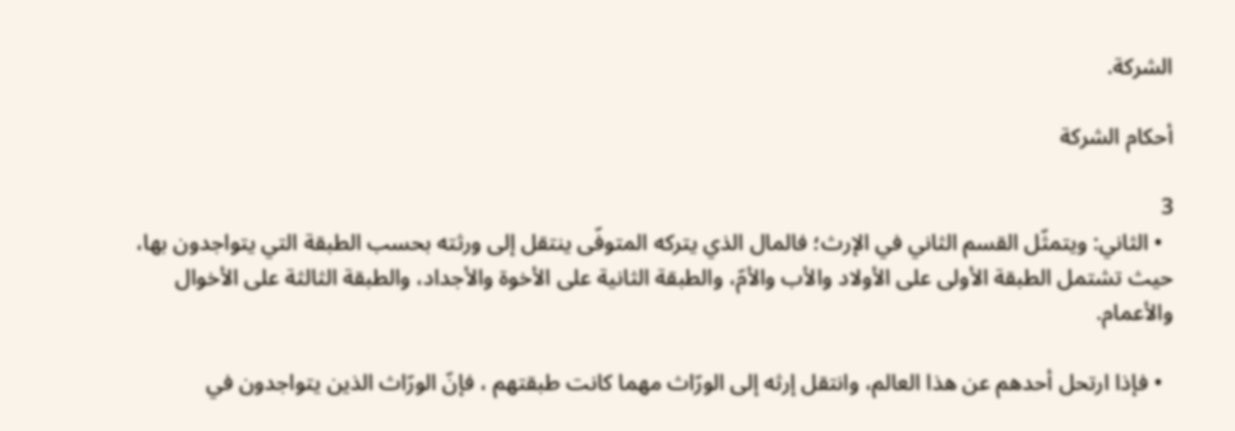الشركة.

أحكام الشركة

3
  • الثاني: ويتمثّل القسم الثاني في الإرث؛ فالمال الذي يتركه المتوفّى ينتقل إلى ورثته بحسب الطبقة التي يتواجدون بها، حيث تشتمل الطبقة الأولى على الأولاد والأب والأمّ، والطبقة الثانية على الأخوة والأجداد، والطبقة الثالثة على الأخوال والأعمام.

  • فإذا ارتحل أحدهم عن هذا العالم، وانتقل إرثه إلى الورّاث مهما كانت طبقتهم ، فإنّ الورّاث الذين يتواجدون في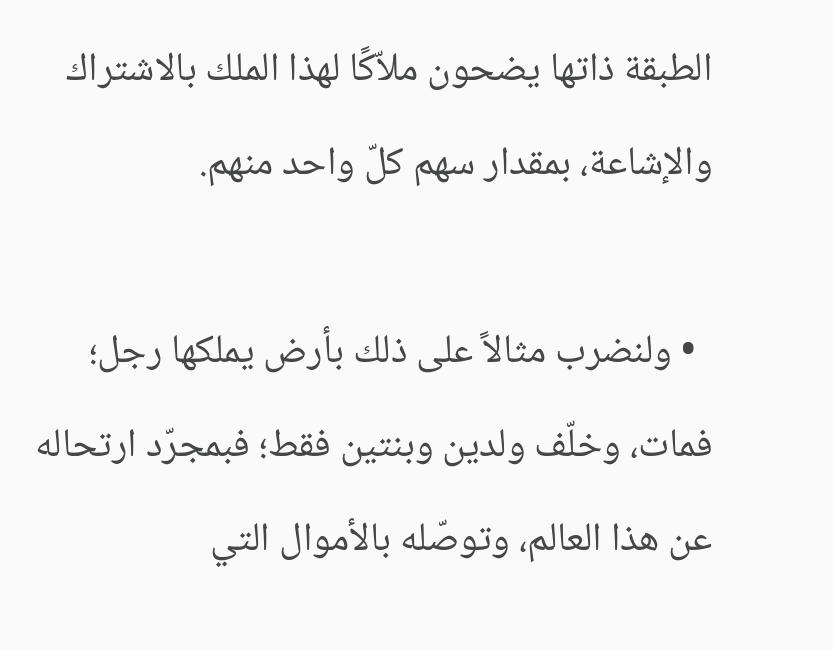الطبقة ذاتها يضحون ملاّكًا لهذا الملك بالاشتراك والإشاعة، بمقدار سهم كلّ واحد منهم.

  • ولنضرب مثالاً على ذلك بأرض يملكها رجل؛ فمات، وخلّف ولدين وبنتين فقط؛ فبمجرّد ارتحاله عن هذا العالم، وتوصّله بالأموال التي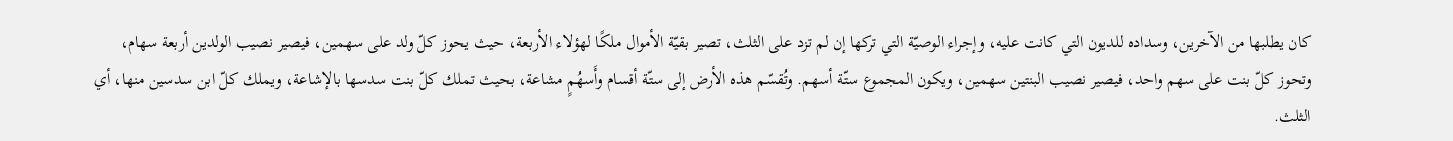كان يطلبها من الآخرين، وسداده للديون التي كانت عليه، وإجراء الوصيّة التي تركها إن لم تزد على الثلث، تصير بقيّة الأموال ملكًا لهؤلاء الأربعة، حيث يحوز كلّ ولد على سهمين، فيصير نصيب الولدين أربعة سهام، وتحوز كلّ بنت على سهم واحد، فيصير نصيب البنتين سهمين، ويكون المجموع ستّة أسهم. وتُقسّم هذه الأرض إلى ستّة أقسام وأَسهُمٍ مشاعة، بحيث تملك كلّ بنت سدسها بالإشاعة، ويملك كلّ ابن سدسين منها، أي الثلث.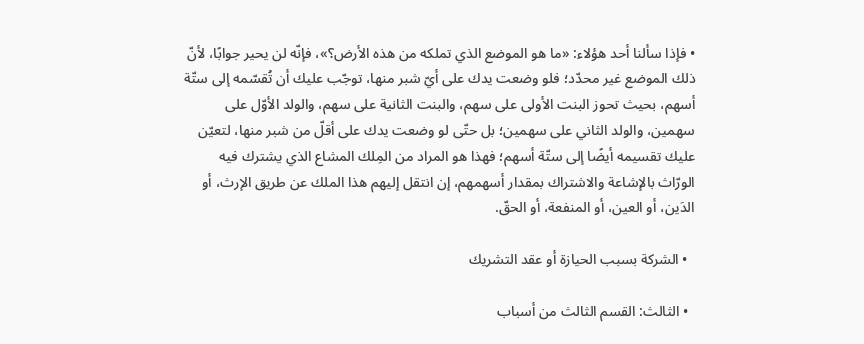• فإذا سألنا أحد هؤلاء: «ما هو الموضع الذي تملكه من هذه الأرض؟»، فإنّه لن يحير جوابًا، لأنّ ذلك الموضع غير محدّد؛ فلو وضعت يدك على أيّ شبر منها، توجّب عليك أن تُقسّمه إلى ستّة أسهم، بحيث تحوز البنت الأولى على سهم، والبنت الثانية على سهم، والولد الأوّل على سهمين، والولد الثاني على سهمين؛ بل حتّى لو وضعت يدك على أقلّ من شبر منها، لتعيّن عليك تقسيمه أيضًا إلى ستّة أسهم؛ فهذا هو المراد من المِلك المشاع الذي يشترك فيه الورّاث بالإشاعة والاشتراك بمقدار أسهمهم، إن انتقل إليهم هذا الملك عن طريق الإرث، أو الدَين، أو العين، أو المنفعة، أو الحقّ.

  • الشركة بسبب الحيازة أو عقد التشريك

  • الثالث: القسم الثالث من أسباب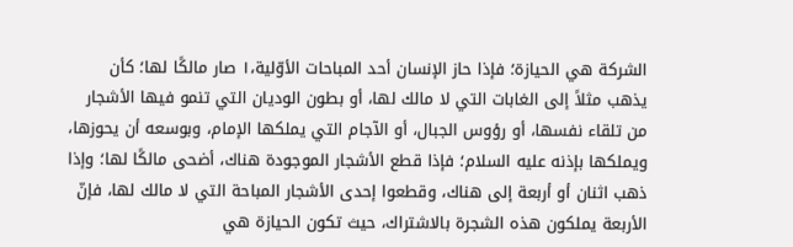الشركة هي الحيازة؛ فإذا حاز الإنسان أحد المباحات الأوّلية،۱ صار مالكًا لها؛ كأن يذهب مثلاً إلى الغابات التي لا مالك لها، أو بطون الوديان التي تنمو فيها الأشجار من تلقاء نفسها، أو رؤوس الجبال، أو الآجام التي يملكها الإمام، وبوسعه أن يحوزها، ويملكها بإذنه عليه السلام؛ فإذا قطع الأشجار الموجودة هناك، أضحى مالكًا لها؛ وإذا ذهب اثنان أو أربعة إلى هناك، وقطعوا إحدى الأشجار المباحة التي لا مالك لها، فإنّ الأربعة يملكون هذه الشجرة بالاشتراك، حيث تكون الحيازة هي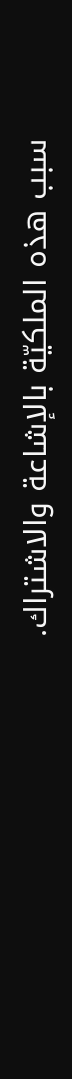سبب هذه الملكيّة بالإشاعة والاشتراك.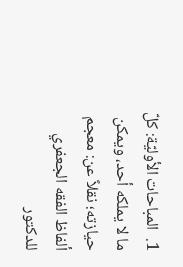1.  المباحات الأوليّة: كلّ ما لا يملكه أحد، ويمكن حيازته؛ نقلاً عن: معجم ألفاظ الفقه الجعفري للدكتور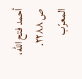أحمد فتح الله، ص ٢٢۸۸. المعرّب